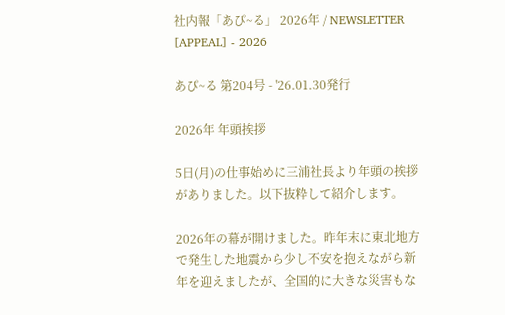社内報「あぴ~る」 2026年 / NEWSLETTER [APPEAL] - 2026

あぴ~る 第204号 - '26.01.30発行

2026年 年頭挨拶

5日(月)の仕事始めに三浦社長より年頭の挨拶がありました。以下抜粋して紹介します。

2026年の幕が開けました。昨年末に東北地方で発生した地震から少し不安を抱えながら新年を迎えましたが、全国的に大きな災害もな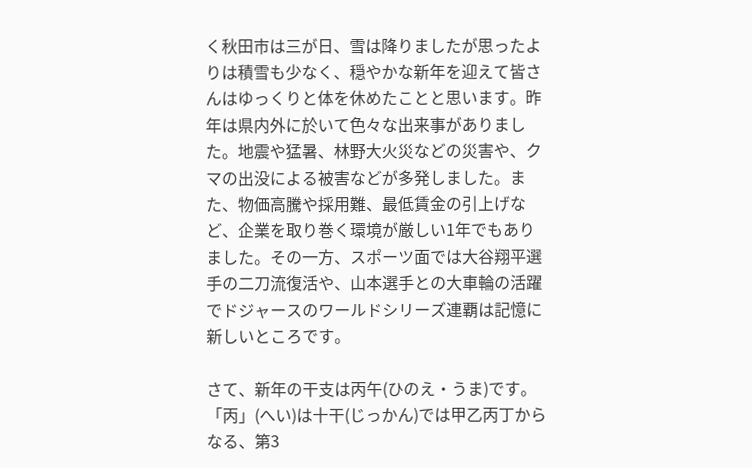く秋田市は三が日、雪は降りましたが思ったよりは積雪も少なく、穏やかな新年を迎えて皆さんはゆっくりと体を休めたことと思います。昨年は県内外に於いて色々な出来事がありました。地震や猛暑、林野大火災などの災害や、クマの出没による被害などが多発しました。また、物価高騰や採用難、最低賃金の引上げなど、企業を取り巻く環境が厳しい1年でもありました。その一方、スポーツ面では大谷翔平選手の二刀流復活や、山本選手との大車輪の活躍でドジャースのワールドシリーズ連覇は記憶に新しいところです。

さて、新年の干支は丙午(ひのえ・うま)です。「丙」(へい)は十干(じっかん)では甲乙丙丁からなる、第3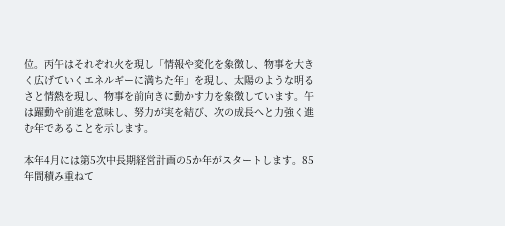位。丙午はそれぞれ火を現し「情報や変化を象徴し、物事を大きく広げていくエネルギーに満ちた年」を現し、太陽のような明るさと情熱を現し、物事を前向きに動かす力を象徴しています。午は躍動や前進を意味し、努力が実を結び、次の成長へと力強く進む年であることを示します。

本年4月には第5次中長期経営計画の5か年がスタートします。85年間積み重ねて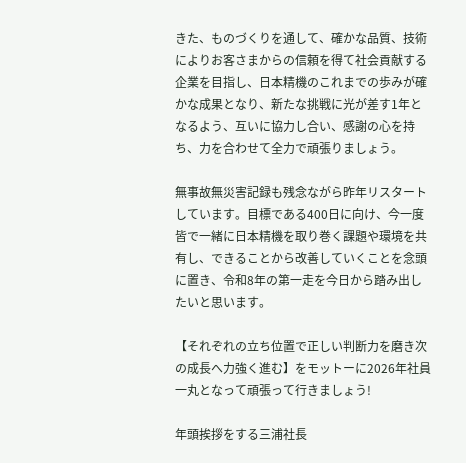きた、ものづくりを通して、確かな品質、技術によりお客さまからの信頼を得て社会貢献する企業を目指し、日本精機のこれまでの歩みが確かな成果となり、新たな挑戦に光が差す1年となるよう、互いに協力し合い、感謝の心を持ち、力を合わせて全力で頑張りましょう。

無事故無災害記録も残念ながら昨年リスタートしています。目標である400日に向け、今一度皆で一緒に日本精機を取り巻く課題や環境を共有し、できることから改善していくことを念頭に置き、令和8年の第一走を今日から踏み出したいと思います。

【それぞれの立ち位置で正しい判断力を磨き次の成長へ力強く進む】をモットーに2026年社員一丸となって頑張って行きましょう!

年頭挨拶をする三浦社長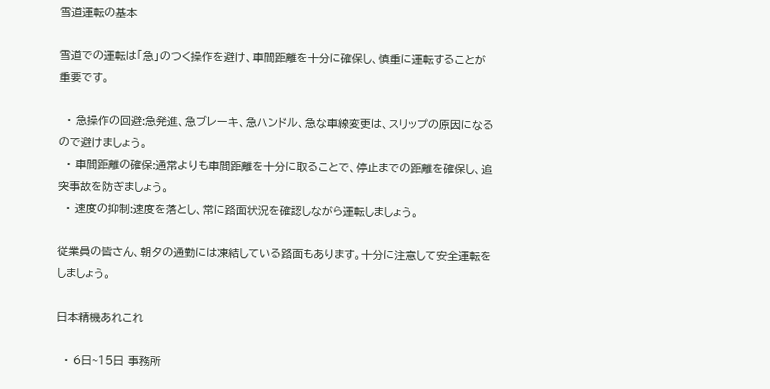雪道運転の基本

雪道での運転は「急」のつく操作を避け、車間距離を十分に確保し、慎重に運転することが重要です。

  • 急操作の回避:急発進、急ブレーキ、急ハンドル、急な車線変更は、スリップの原因になるので避けましょう。
  • 車間距離の確保:通常よりも車間距離を十分に取ることで、停止までの距離を確保し、追突事故を防ぎましょう。
  • 速度の抑制:速度を落とし、常に路面状況を確認しながら運転しましょう。

従業員の皆さん、朝夕の通勤には凍結している路面もあります。十分に注意して安全運転をしましょう。

日本精機あれこれ

  • 6日~15日 事務所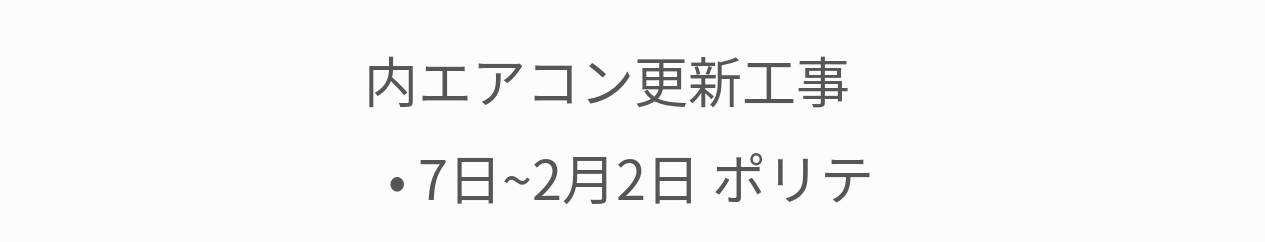内エアコン更新工事
  • 7日~2月2日 ポリテ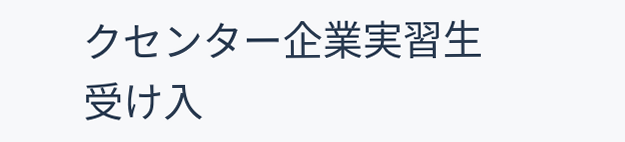クセンター企業実習生受け入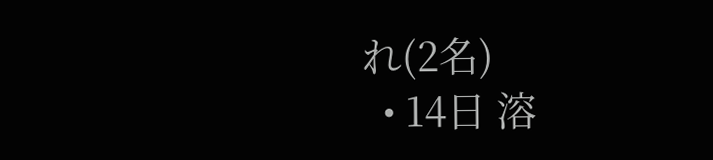れ(2名)
  • 14日 溶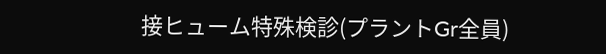接ヒューム特殊検診(プラントGr全員)